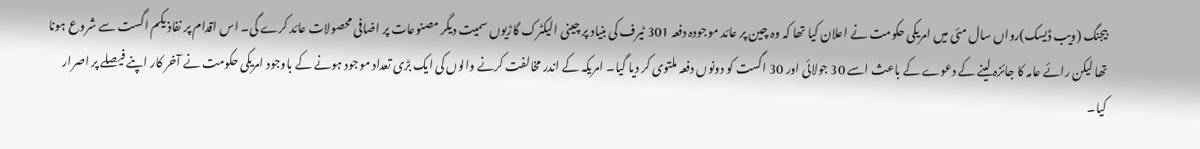بیجنگ (ویب ڈیسک)رواں سال مئی میں امریکی حکومت نے اعلان کیا تھا کہ وہ چین پر عائد موجودہ دفعہ 301 ٹیرف کی بنیاد پر چینی الیکٹرک گاڑیوں سمیت دیگر مصنوعات پر اضافی محصولات عائد کرے گی۔ اس اقدام پر نفاذ یکم اگست سے شروع ہونا تھا لیکن رائے عامہ کا جائزہ لینے کے دعوے کے باعث اسے 30 جولائی اور 30 اگست کو دونوں دفعہ ملتوی کر دیا گیا۔ امریکہ کے اندر مخالفت کرنے والوں کی ایک بڑی تعداد موجود ہونے کے باوجود امریکی حکومت نے آخر کار اپنے فیصلے پر اصرار کیا۔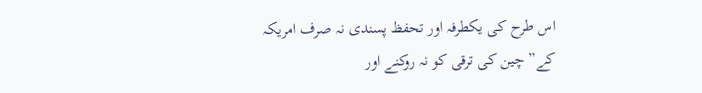اس طرح کی یکطرفہ اور تحفظ پسندی نہ صرف امریکہ کے” چین کی ترقی کو نہ روکنے اور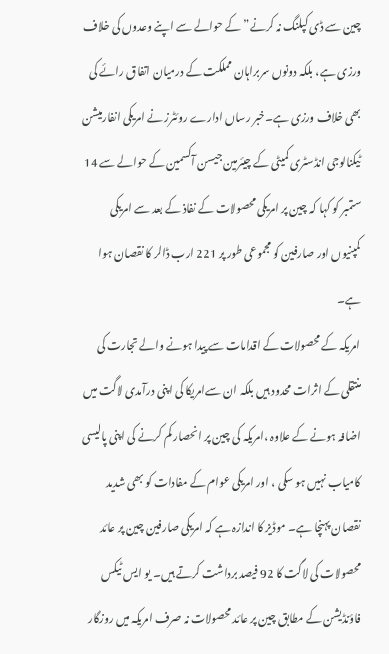چین سے ڈی کپلنگ نہ کرنے” کے حوالے سے اپنے وعدوں کی خلاف ورزی ہے، بلکہ دونوں سربراہان مملکت کے درمیان اتفاق رائے کی بھی خلاف ورزی ہے۔خبر رساں ادارے روئٹرز نے امریکی انفارمیشن ٹیکنالوجی انڈسٹری کمیٹی کے چیئرمین جیسن آکسمین کے حوالے سے 14 ستمبر کو کہا کہ چین پر امریکی محصولات کے نفاذ کے بعد سے امریکی کمپنیوں اور صارفین کو مجموعی طور پر 221 ارب ڈالر کا نقصان ہوا ہے۔
امریکہ کے محصولات کے اقدامات سے پیدا ہونے والے تجارت کی منتقلی کے اثرات محدود ہیں بلکہ ان سےامریکا کی اپنی درآمدی لاگت میں اضافہ ہونے کے علاوہ ،امریکہ کی چین پر انحصار کم کرنے کی اپنی پالیسی کامیاب نہیں ہو سکی ، اور امریکی عوام کے مفادات کو بھی شدید نقصان پہنچا ہے۔ موڈیز کا اندازہ ہے کہ امریکی صارفین چین پر عائد محصولات کی لاگت کا 92 فیصد برداشت کرتے ہیں۔ یو ایس ٹیکس فاؤنڈیشن کے مطابق چین پر عائد محصولات نہ صرف امریکہ میں روزگار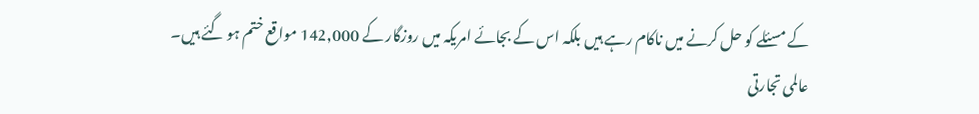کے مسئلے کو حل کرنے میں ناکام رہے ہیں بلکہ اس کے بجائے امریکہ میں روزگار کے 142,000 مواقع ختم ہو گئے ہیں۔
عالمی تجارتی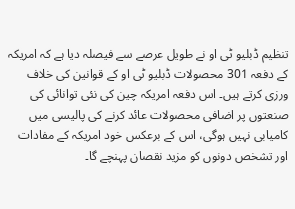تنظیم ڈبلیو ٹی او نے طویل عرصے سے فیصلہ دیا ہے کہ امریکہ کے دفعہ 301 محصولات ڈبلیو ٹی او کے قوانین کی خلاف ورزی کرتے ہیں۔ اس دفعہ امریکہ چین کی نئی توانائی کی صنعتوں پر اضافی محصولات عائد کرنے کی پالیسی میں کامیابی نہیں ہوگی، اس کے برعکس خود امریکہ کے مفادات اور تشخص دونوں کو مزید نقصان پہنچے گا۔